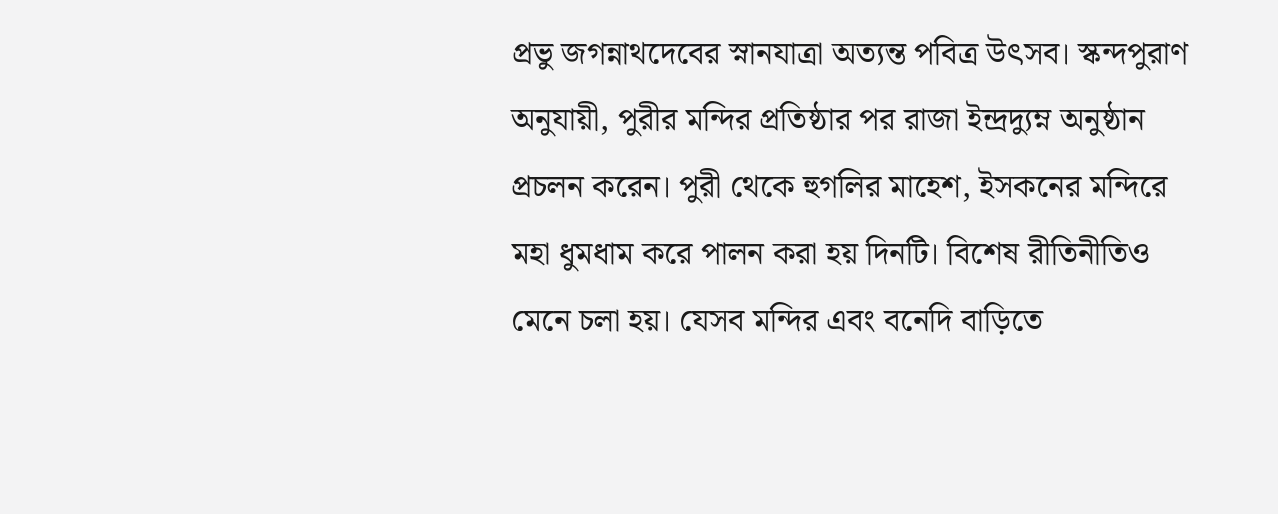প্রভু জগন্নাথদেবের স্নানযাত্রা অত্যন্ত পবিত্র উৎসব। স্কন্দপুরাণ অনুযায়ী, পুরীর মন্দির প্রতিষ্ঠার পর রাজা ইন্দ্রদ্যুম্ন অনুষ্ঠান প্রচলন করেন। পুরী থেকে হুগলির মাহেশ, ইসকনের মন্দিরে মহা ধুমধাম করে পালন করা হয় দিনটি। বিশেষ রীতিনীতিও মেনে চলা হয়। যেসব মন্দির এবং বনেদি বাড়িতে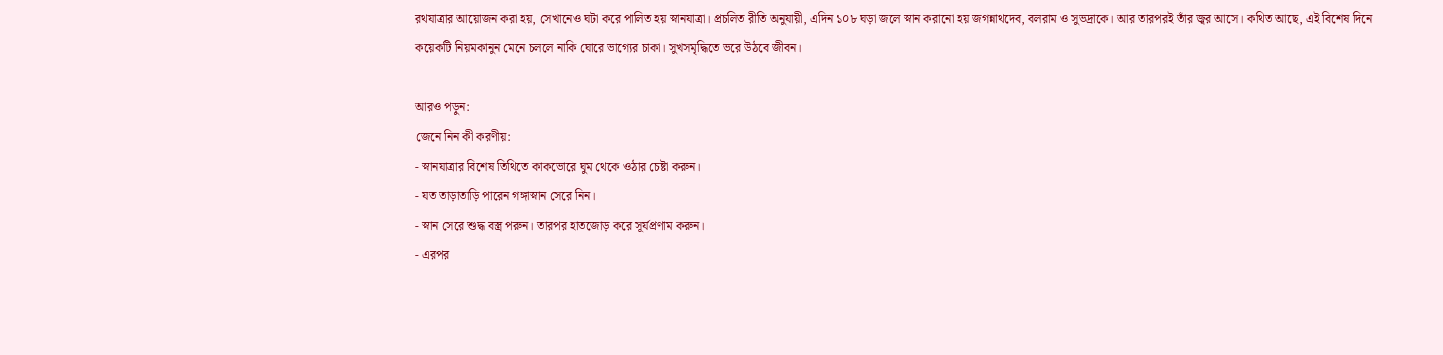রথযাত্রার আয়োজন করা হয়, সেখানেও ঘটা করে পালিত হয় স্নানযাত্রা। প্রচলিত রীতি অনুযায়ী, এদিন ১০৮ ঘড়া জলে স্নান করানো হয় জগন্নাথদেব, বলরাম ও সুভদ্রাকে। আর তারপরই তাঁর জ্বর আসে। কথিত আছে, এই বিশেষ দিনে কয়েকটি নিয়মকানুন মেনে চললে নাকি ঘোরে ভাগ্যের চাকা। সুখসমৃদ্ধিতে ভরে উঠবে জীবন।

আরও পড়ুন:
জেনে নিন কী করণীয়:
- স্নানযাত্রার বিশেষ তিথিতে কাকভোরে ঘুম থেকে ওঠার চেষ্টা করুন।
- যত তাড়াতাড়ি পারেন গঙ্গাস্নান সেরে নিন।
- স্নান সেরে শুদ্ধ বস্ত্র পরুন। তারপর হাতজোড় করে সূর্যপ্রণাম করুন।
- এরপর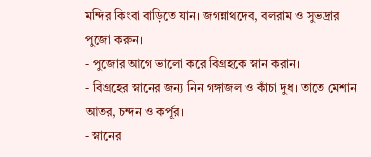মন্দির কিংবা বাড়িতে যান। জগন্নাথদেব, বলরাম ও সুভদ্রার পুজো করুন।
- পুজোর আগে ভালো করে বিগ্রহকে স্নান করান।
- বিগ্রহের স্নানের জন্য নিন গঙ্গাজল ও কাঁচা দুধ। তাতে মেশান আতর, চন্দন ও কর্পূর।
- স্নানের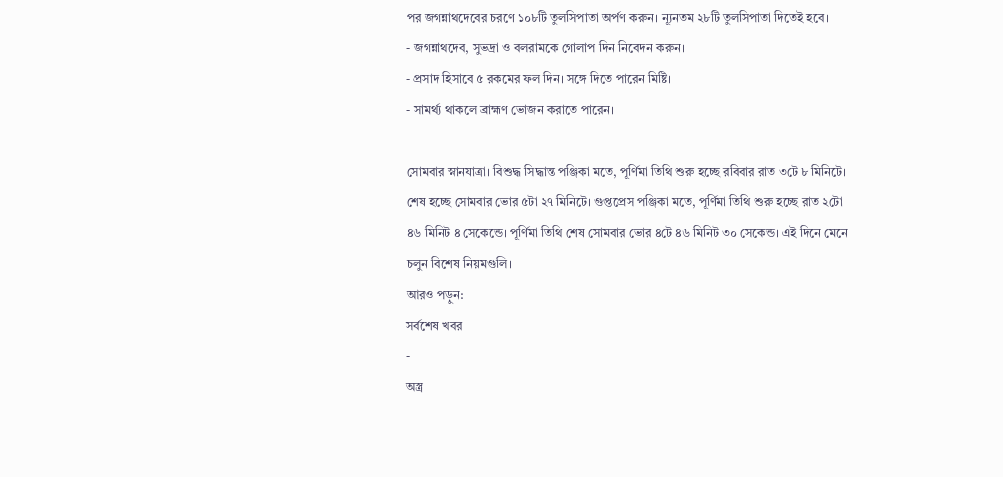পর জগন্নাথদেবের চরণে ১০৮টি তুলসিপাতা অর্পণ করুন। ন্যূনতম ২৮টি তুলসিপাতা দিতেই হবে।
- জগন্নাথদেব, সুভদ্রা ও বলরামকে গোলাপ দিন নিবেদন করুন।
- প্রসাদ হিসাবে ৫ রকমের ফল দিন। সঙ্গে দিতে পারেন মিষ্টি।
- সামর্থ্য থাকলে ব্রাহ্মণ ভোজন করাতে পারেন।

সোমবার স্নানযাত্রা। বিশুদ্ধ সিদ্ধান্ত পঞ্জিকা মতে, পূর্ণিমা তিথি শুরু হচ্ছে রবিবার রাত ৩টে ৮ মিনিটে। শেষ হচ্ছে সোমবার ভোর ৫টা ২৭ মিনিটে। গুপ্তপ্রেস পঞ্জিকা মতে, পূর্ণিমা তিথি শুরু হচ্ছে রাত ২টো ৪৬ মিনিট ৪ সেকেন্ডে। পূর্ণিমা তিথি শেষ সোমবার ভোর ৪টে ৪৬ মিনিট ৩০ সেকেন্ড। এই দিনে মেনে চলুন বিশেষ নিয়মগুলি।
আরও পড়ুন:
সর্বশেষ খবর
-
অস্ত্র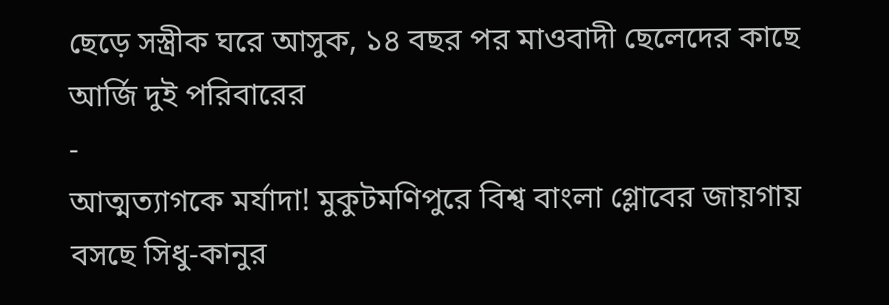ছেড়ে সস্ত্রীক ঘরে আসুক, ১৪ বছর পর মাওবাদী ছেলেদের কাছে আর্জি দুই পরিবারের
-
আত্মত্যাগকে মর্যাদা! মুকুটমণিপুরে বিশ্ব বাংলা গ্লোবের জায়গায় বসছে সিধু-কানুর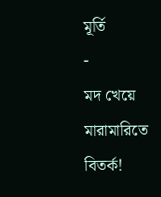মূর্তি
-
মদ খেয়ে মারামারিতে বিতর্ক!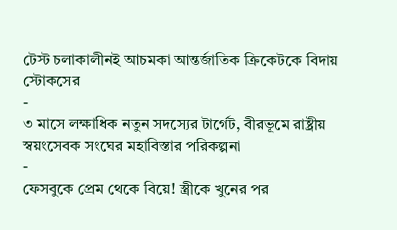টেস্ট চলাকালীনই আচমকা আন্তর্জাতিক ক্রিকেটকে বিদায় স্টোকসের
-
৩ মাসে লক্ষাধিক নতুন সদস্যের টার্গেট, বীরভূমে রাষ্ট্রীয় স্বয়ংসেবক সংঘের মহাবিস্তার পরিকল্পনা
-
ফেসবুকে প্রেম থেকে বিয়ে! স্ত্রীকে খুনের পর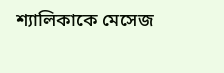শ্যালিকাকে মেসেজ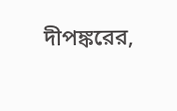দীপঙ্করের,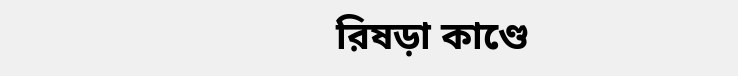রিষড়া কাণ্ডে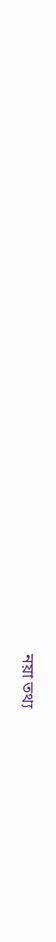নয়া তথ্য